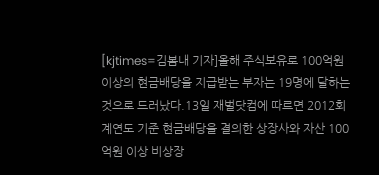[kjtimes=김봄내 기자]올해 주식보유로 100억원 이상의 현금배당을 지급받는 부자는 19명에 달하는 것으로 드러났다.13일 재벌닷컴에 따르면 2012회계연도 기준 현금배당을 결의한 상장사와 자산 100억원 이상 비상장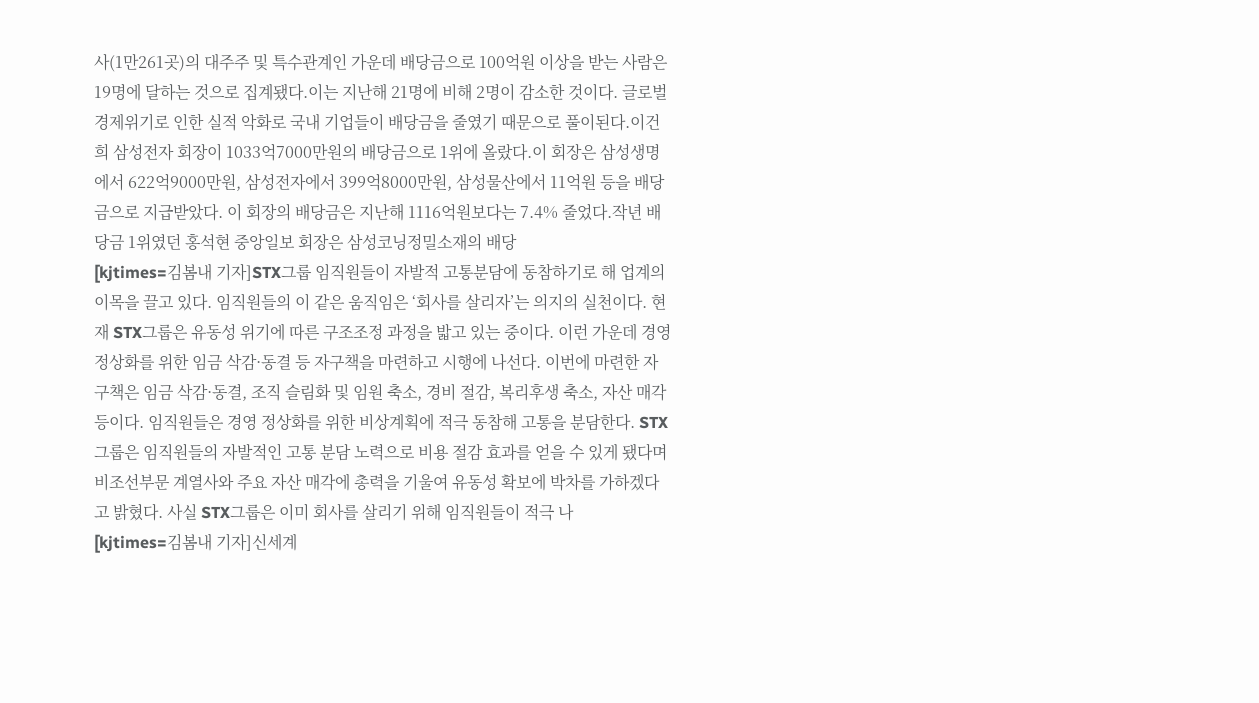사(1만261곳)의 대주주 및 특수관계인 가운데 배당금으로 100억원 이상을 받는 사람은 19명에 달하는 것으로 집계됐다.이는 지난해 21명에 비해 2명이 감소한 것이다. 글로벌 경제위기로 인한 실적 악화로 국내 기업들이 배당금을 줄였기 때문으로 풀이된다.이건희 삼성전자 회장이 1033억7000만원의 배당금으로 1위에 올랐다.이 회장은 삼성생명에서 622억9000만원, 삼성전자에서 399억8000만원, 삼성물산에서 11억원 등을 배당금으로 지급받았다. 이 회장의 배당금은 지난해 1116억원보다는 7.4% 줄었다.작년 배당금 1위였던 홍석현 중앙일보 회장은 삼성코닝정밀소재의 배당
[kjtimes=김봄내 기자]STX그룹 임직원들이 자발적 고통분담에 동참하기로 해 업계의 이목을 끌고 있다. 임직원들의 이 같은 움직임은 ‘회사를 살리자’는 의지의 실천이다. 현재 STX그룹은 유동성 위기에 따른 구조조정 과정을 밟고 있는 중이다. 이런 가운데 경영 정상화를 위한 임금 삭감·동결 등 자구책을 마련하고 시행에 나선다. 이번에 마련한 자구책은 임금 삭감·동결, 조직 슬림화 및 임원 축소, 경비 절감, 복리후생 축소, 자산 매각 등이다. 임직원들은 경영 정상화를 위한 비상계획에 적극 동참해 고통을 분담한다. STX그룹은 임직원들의 자발적인 고통 분담 노력으로 비용 절감 효과를 얻을 수 있게 됐다며 비조선부문 계열사와 주요 자산 매각에 총력을 기울여 유동성 확보에 박차를 가하겠다고 밝혔다. 사실 STX그룹은 이미 회사를 살리기 위해 임직원들이 적극 나
[kjtimes=김봄내 기자]신세계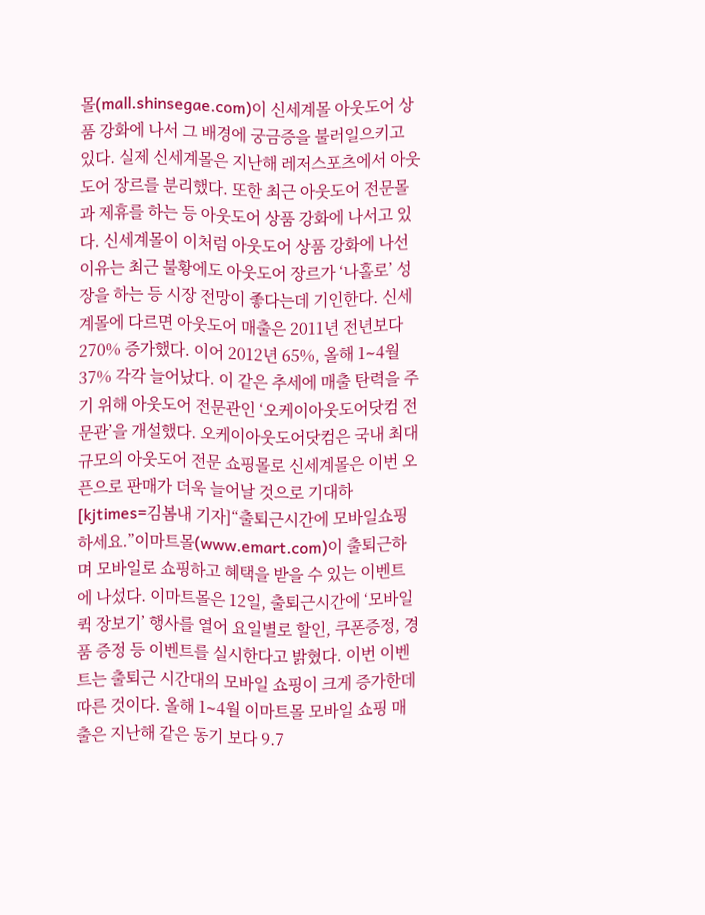몰(mall.shinsegae.com)이 신세계몰 아웃도어 상품 강화에 나서 그 배경에 궁금증을 불러일으키고 있다. 실제 신세계몰은 지난해 레저스포츠에서 아웃도어 장르를 분리했다. 또한 최근 아웃도어 전문몰과 제휴를 하는 등 아웃도어 상품 강화에 나서고 있다. 신세계몰이 이처럼 아웃도어 상품 강화에 나선 이유는 최근 불황에도 아웃도어 장르가 ‘나홀로’ 성장을 하는 등 시장 전망이 좋다는데 기인한다. 신세계몰에 다르면 아웃도어 매출은 2011년 전년보다 270% 증가했다. 이어 2012년 65%, 올해 1∼4월 37% 각각 늘어났다. 이 같은 추세에 매출 탄력을 주기 위해 아웃도어 전문관인 ‘오케이아웃도어닷컴 전문관’을 개설했다. 오케이아웃도어닷컴은 국내 최대 규모의 아웃도어 전문 쇼핑몰로 신세계몰은 이번 오픈으로 판매가 더욱 늘어날 것으로 기대하
[kjtimes=김봄내 기자]“출퇴근시간에 모바일쇼핑 하세요.”이마트몰(www.emart.com)이 출퇴근하며 모바일로 쇼핑하고 혜택을 받을 수 있는 이벤트에 나섰다. 이마트몰은 12일, 출퇴근시간에 ‘모바일 퀵 장보기’ 행사를 열어 요일별로 할인, 쿠폰증정, 경품 증정 등 이벤트를 실시한다고 밝혔다. 이번 이벤트는 출퇴근 시간대의 모바일 쇼핑이 크게 증가한데 따른 것이다. 올해 1∼4월 이마트몰 모바일 쇼핑 매출은 지난해 같은 동기 보다 9.7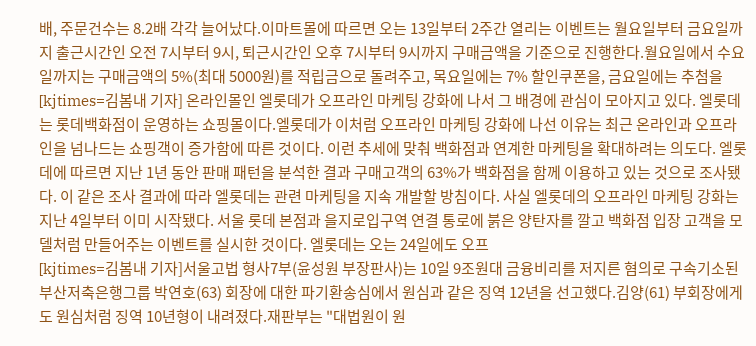배, 주문건수는 8.2배 각각 늘어났다.이마트몰에 따르면 오는 13일부터 2주간 열리는 이벤트는 월요일부터 금요일까지 출근시간인 오전 7시부터 9시, 퇴근시간인 오후 7시부터 9시까지 구매금액을 기준으로 진행한다.월요일에서 수요일까지는 구매금액의 5%(최대 5000원)를 적립금으로 돌려주고, 목요일에는 7% 할인쿠폰을, 금요일에는 추첨을
[kjtimes=김봄내 기자] 온라인몰인 엘롯데가 오프라인 마케팅 강화에 나서 그 배경에 관심이 모아지고 있다. 엘롯데는 롯데백화점이 운영하는 쇼핑몰이다.엘롯데가 이처럼 오프라인 마케팅 강화에 나선 이유는 최근 온라인과 오프라인을 넘나드는 쇼핑객이 증가함에 따른 것이다. 이런 추세에 맞춰 백화점과 연계한 마케팅을 확대하려는 의도다. 엘롯데에 따르면 지난 1년 동안 판매 패턴을 분석한 결과 구매고객의 63%가 백화점을 함께 이용하고 있는 것으로 조사됐다. 이 같은 조사 결과에 따라 엘롯데는 관련 마케팅을 지속 개발할 방침이다. 사실 엘롯데의 오프라인 마케팅 강화는 지난 4일부터 이미 시작됐다. 서울 롯데 본점과 을지로입구역 연결 통로에 붉은 양탄자를 깔고 백화점 입장 고객을 모델처럼 만들어주는 이벤트를 실시한 것이다. 엘롯데는 오는 24일에도 오프
[kjtimes=김봄내 기자]서울고법 형사7부(윤성원 부장판사)는 10일 9조원대 금융비리를 저지른 혐의로 구속기소된 부산저축은행그룹 박연호(63) 회장에 대한 파기환송심에서 원심과 같은 징역 12년을 선고했다.김양(61) 부회장에게도 원심처럼 징역 10년형이 내려졌다.재판부는 "대법원이 원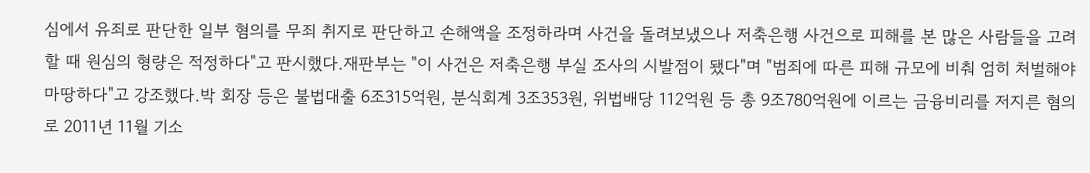심에서 유죄로 판단한 일부 혐의를 무죄 취지로 판단하고 손해액을 조정하라며 사건을 돌려보냈으나 저축은행 사건으로 피해를 본 많은 사람들을 고려할 때 원심의 형량은 적정하다"고 판시했다.재판부는 "이 사건은 저축은행 부실 조사의 시발점이 됐다"며 "범죄에 따른 피해 규모에 비춰 엄히 처벌해야 마땅하다"고 강조했다.박 회장 등은 불법대출 6조315억원, 분식회계 3조353원, 위법배당 112억원 등 총 9조780억원에 이르는 금융비리를 저지른 혐의로 2011년 11월 기소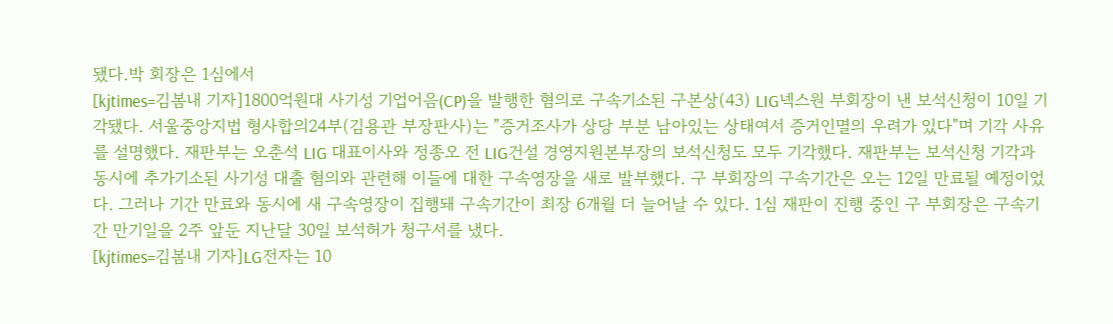됐다.박 회장은 1심에서
[kjtimes=김봄내 기자]1800억원대 사기성 기업어음(CP)을 발행한 혐의로 구속기소된 구본상(43) LIG넥스원 부회장이 낸 보석신청이 10일 기각됐다. 서울중앙지법 형사합의24부(김용관 부장판사)는 "증거조사가 상당 부분 남아있는 상태여서 증거인멸의 우려가 있다"며 기각 사유를 설명했다. 재판부는 오춘석 LIG 대표이사와 정종오 전 LIG건설 경영지원본부장의 보석신청도 모두 기각했다. 재판부는 보석신청 기각과 동시에 추가기소된 사기성 대출 혐의와 관련해 이들에 대한 구속영장을 새로 발부했다. 구 부회장의 구속기간은 오는 12일 만료될 예정이었다. 그러나 기간 만료와 동시에 새 구속영장이 집행돼 구속기간이 최장 6개월 더 늘어날 수 있다. 1심 재판이 진행 중인 구 부회장은 구속기간 만기일을 2주 앞둔 지난달 30일 보석허가 청구서를 냈다.
[kjtimes=김봄내 기자]LG전자는 10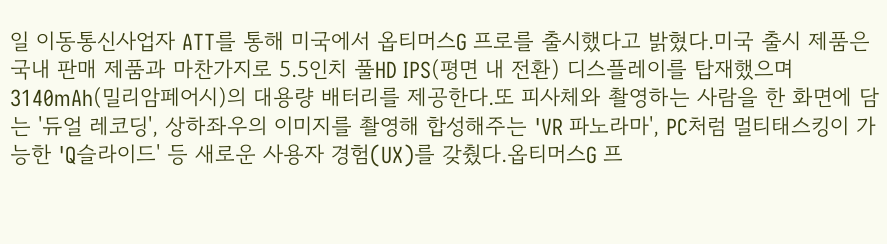일 이동통신사업자 ATT를 통해 미국에서 옵티머스G 프로를 출시했다고 밝혔다.미국 출시 제품은 국내 판매 제품과 마찬가지로 5.5인치 풀HD IPS(평면 내 전환) 디스플레이를 탑재했으며 3140mAh(밀리암페어시)의 대용량 배터리를 제공한다.또 피사체와 촬영하는 사람을 한 화면에 담는 '듀얼 레코딩', 상하좌우의 이미지를 촬영해 합성해주는 'VR 파노라마', PC처럼 멀티태스킹이 가능한 'Q슬라이드' 등 새로운 사용자 경험(UX)를 갖췄다.옵티머스G 프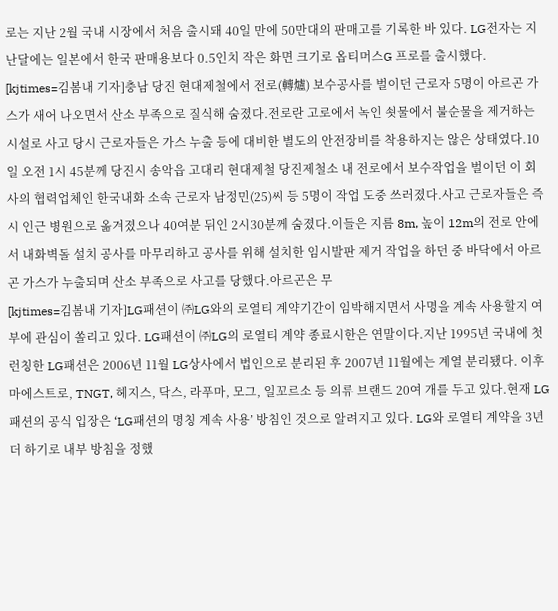로는 지난 2월 국내 시장에서 처음 출시돼 40일 만에 50만대의 판매고를 기록한 바 있다. LG전자는 지난달에는 일본에서 한국 판매용보다 0.5인치 작은 화면 크기로 옵티머스G 프로를 출시했다.
[kjtimes=김봄내 기자]충남 당진 현대제철에서 전로(轉爐) 보수공사를 벌이던 근로자 5명이 아르곤 가스가 새어 나오면서 산소 부족으로 질식해 숨졌다.전로란 고로에서 녹인 쇳물에서 불순물을 제거하는 시설로 사고 당시 근로자들은 가스 누출 등에 대비한 별도의 안전장비를 착용하지는 않은 상태였다.10일 오전 1시 45분께 당진시 송악읍 고대리 현대제철 당진제철소 내 전로에서 보수작업을 벌이던 이 회사의 협력업체인 한국내화 소속 근로자 남정민(25)씨 등 5명이 작업 도중 쓰러졌다.사고 근로자들은 즉시 인근 병원으로 옮겨졌으나 40여분 뒤인 2시30분께 숨졌다.이들은 지름 8m, 높이 12m의 전로 안에서 내화벽돌 설치 공사를 마무리하고 공사를 위해 설치한 임시발판 제거 작업을 하던 중 바닥에서 아르곤 가스가 누출되며 산소 부족으로 사고를 당했다.아르곤은 무
[kjtimes=김봄내 기자]LG패션이 ㈜LG와의 로열티 계약기간이 임박해지면서 사명을 계속 사용할지 여부에 관심이 쏠리고 있다. LG패션이 ㈜LG의 로열티 계약 종료시한은 연말이다.지난 1995년 국내에 첫 런칭한 LG패션은 2006년 11월 LG상사에서 법인으로 분리된 후 2007년 11월에는 계열 분리됐다. 이후 마에스트로, TNGT, 헤지스, 닥스, 라푸마, 모그, 일꼬르소 등 의류 브랜드 20여 개를 두고 있다.현재 LG패션의 공식 입장은 ‘LG패션의 명칭 계속 사용’ 방침인 것으로 알려지고 있다. LG와 로열티 계약을 3년 더 하기로 내부 방침을 정했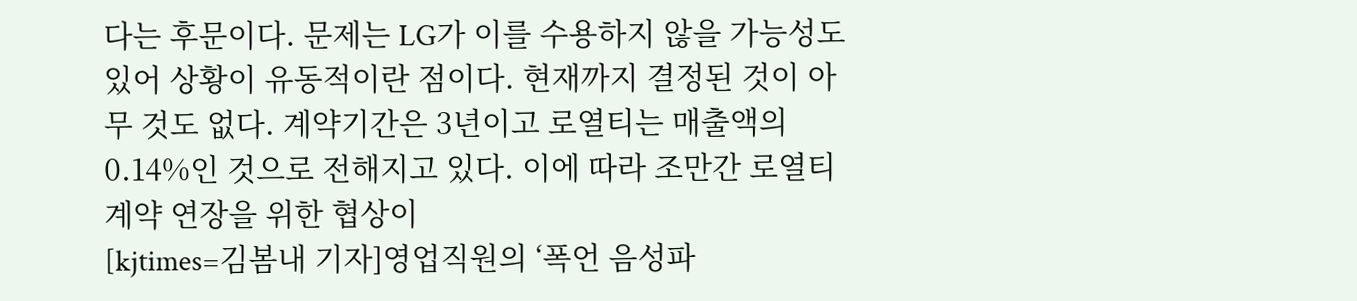다는 후문이다. 문제는 LG가 이를 수용하지 않을 가능성도 있어 상황이 유동적이란 점이다. 현재까지 결정된 것이 아무 것도 없다. 계약기간은 3년이고 로열티는 매출액의 0.14%인 것으로 전해지고 있다. 이에 따라 조만간 로열티 계약 연장을 위한 협상이
[kjtimes=김봄내 기자]영업직원의 ‘폭언 음성파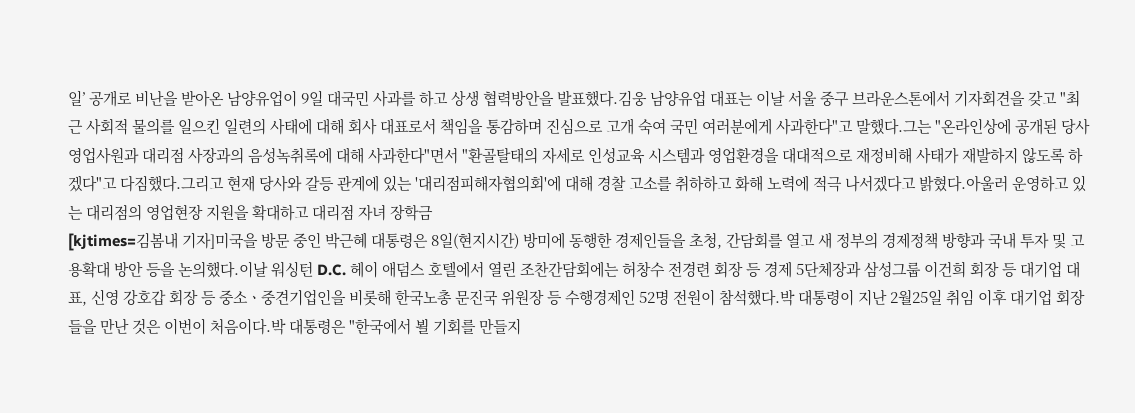일’ 공개로 비난을 받아온 남양유업이 9일 대국민 사과를 하고 상생 협력방안을 발표했다.김웅 남양유업 대표는 이날 서울 중구 브라운스톤에서 기자회견을 갖고 "최근 사회적 물의를 일으킨 일련의 사태에 대해 회사 대표로서 책임을 통감하며 진심으로 고개 숙여 국민 여러분에게 사과한다"고 말했다.그는 "온라인상에 공개된 당사 영업사원과 대리점 사장과의 음성녹취록에 대해 사과한다"면서 "환골탈태의 자세로 인성교육 시스템과 영업환경을 대대적으로 재정비해 사태가 재발하지 않도록 하겠다"고 다짐했다.그리고 현재 당사와 갈등 관계에 있는 '대리점피해자협의회'에 대해 경찰 고소를 취하하고 화해 노력에 적극 나서겠다고 밝혔다.아울러 운영하고 있는 대리점의 영업현장 지원을 확대하고 대리점 자녀 장학금
[kjtimes=김봄내 기자]미국을 방문 중인 박근혜 대통령은 8일(현지시간) 방미에 동행한 경제인들을 초청, 간담회를 열고 새 정부의 경제정책 방향과 국내 투자 및 고용확대 방안 등을 논의했다.이날 워싱턴 D.C. 헤이 애덤스 호텔에서 열린 조찬간담회에는 허창수 전경련 회장 등 경제 5단체장과 삼성그룹 이건희 회장 등 대기업 대표, 신영 강호갑 회장 등 중소ㆍ중견기업인을 비롯해 한국노총 문진국 위원장 등 수행경제인 52명 전원이 참석했다.박 대통령이 지난 2월25일 취임 이후 대기업 회장들을 만난 것은 이번이 처음이다.박 대통령은 "한국에서 뵐 기회를 만들지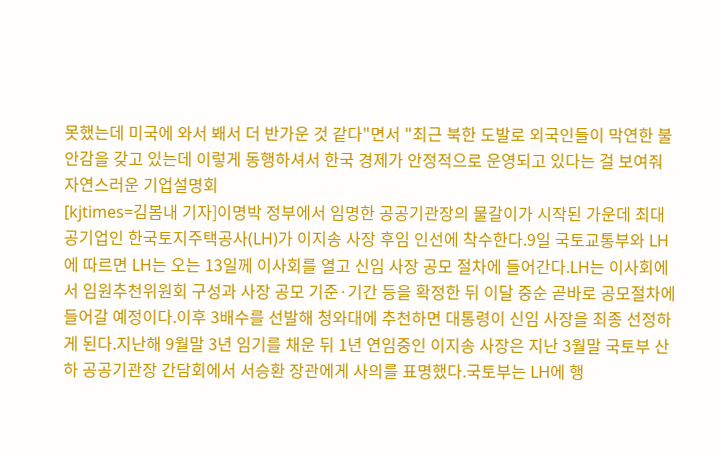못했는데 미국에 와서 봬서 더 반가운 것 같다"면서 "최근 북한 도발로 외국인들이 막연한 불안감을 갖고 있는데 이렇게 동행하셔서 한국 경제가 안정적으로 운영되고 있다는 걸 보여줘 자연스러운 기업설명회
[kjtimes=김봄내 기자]이명박 정부에서 임명한 공공기관장의 물갈이가 시작된 가운데 최대 공기업인 한국토지주택공사(LH)가 이지송 사장 후임 인선에 착수한다.9일 국토교통부와 LH에 따르면 LH는 오는 13일께 이사회를 열고 신임 사장 공모 절차에 들어간다.LH는 이사회에서 임원추천위원회 구성과 사장 공모 기준·기간 등을 확정한 뒤 이달 중순 곧바로 공모절차에 들어갈 예정이다.이후 3배수를 선발해 청와대에 추천하면 대통령이 신임 사장을 최종 선정하게 된다.지난해 9월말 3년 임기를 채운 뒤 1년 연임중인 이지송 사장은 지난 3월말 국토부 산하 공공기관장 간담회에서 서승환 장관에게 사의를 표명했다.국토부는 LH에 행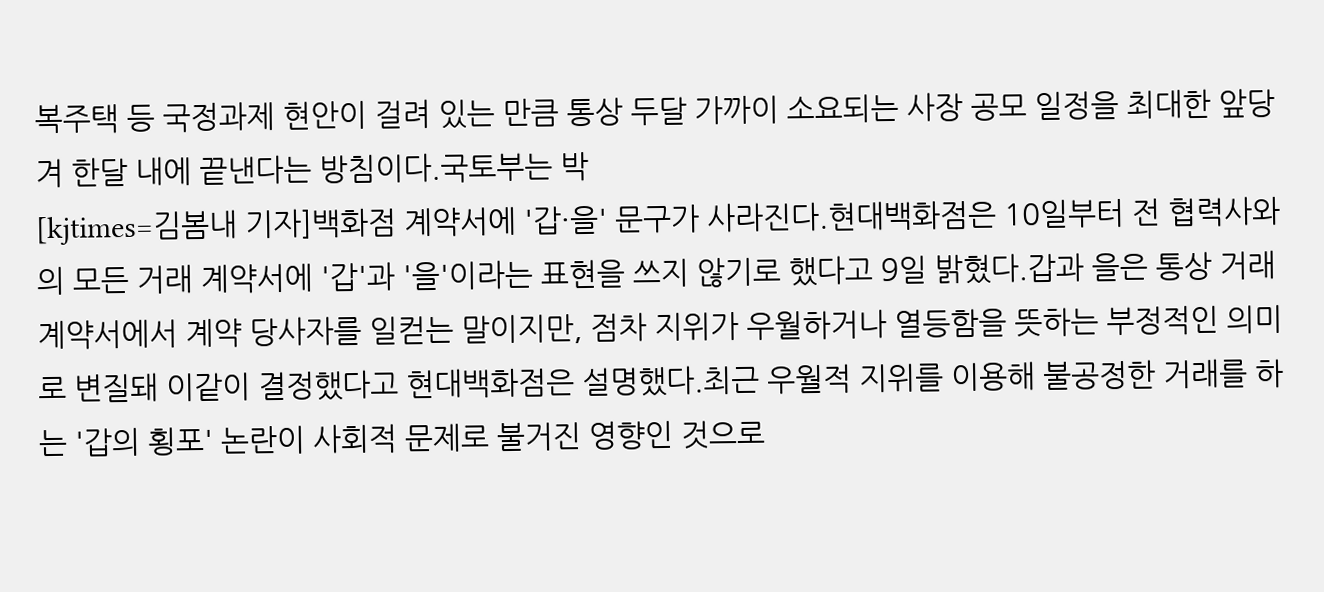복주택 등 국정과제 현안이 걸려 있는 만큼 통상 두달 가까이 소요되는 사장 공모 일정을 최대한 앞당겨 한달 내에 끝낸다는 방침이다.국토부는 박
[kjtimes=김봄내 기자]백화점 계약서에 '갑·을' 문구가 사라진다.현대백화점은 10일부터 전 협력사와의 모든 거래 계약서에 '갑'과 '을'이라는 표현을 쓰지 않기로 했다고 9일 밝혔다.갑과 을은 통상 거래 계약서에서 계약 당사자를 일컫는 말이지만, 점차 지위가 우월하거나 열등함을 뜻하는 부정적인 의미로 변질돼 이같이 결정했다고 현대백화점은 설명했다.최근 우월적 지위를 이용해 불공정한 거래를 하는 '갑의 횡포' 논란이 사회적 문제로 불거진 영향인 것으로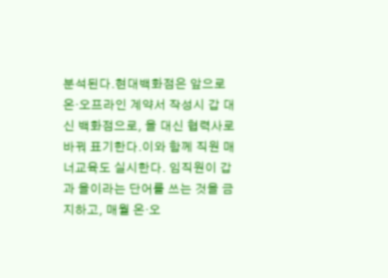분석된다.현대백화점은 앞으로 온·오프라인 계약서 작성시 갑 대신 백화점으로, 을 대신 협력사로 바꿔 표기한다.이와 함께 직원 매너교육도 실시한다. 임직원이 갑과 을이라는 단어를 쓰는 것을 금지하고, 매월 온·오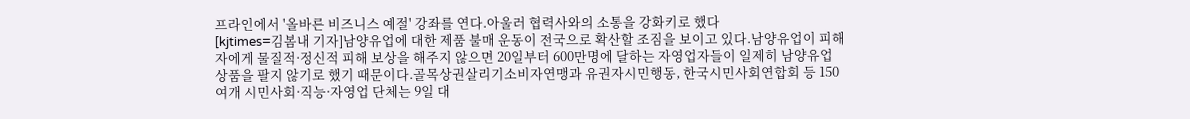프라인에서 '올바른 비즈니스 예절' 강좌를 연다.아울러 협력사와의 소통을 강화키로 했다
[kjtimes=김봄내 기자]남양유업에 대한 제품 불매 운동이 전국으로 확산할 조짐을 보이고 있다.남양유업이 피해자에게 물질적·정신적 피해 보상을 해주지 않으면 20일부터 600만명에 달하는 자영업자들이 일제히 남양유업 상품을 팔지 않기로 했기 때문이다.골목상권살리기소비자연맹과 유권자시민행동, 한국시민사회연합회 등 150여개 시민사회·직능·자영업 단체는 9일 대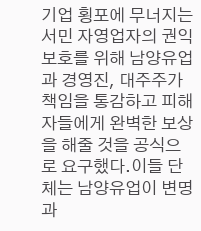기업 횡포에 무너지는 서민 자영업자의 권익 보호를 위해 남양유업과 경영진, 대주주가 책임을 통감하고 피해자들에게 완벽한 보상을 해줄 것을 공식으로 요구했다.이들 단체는 남양유업이 변명과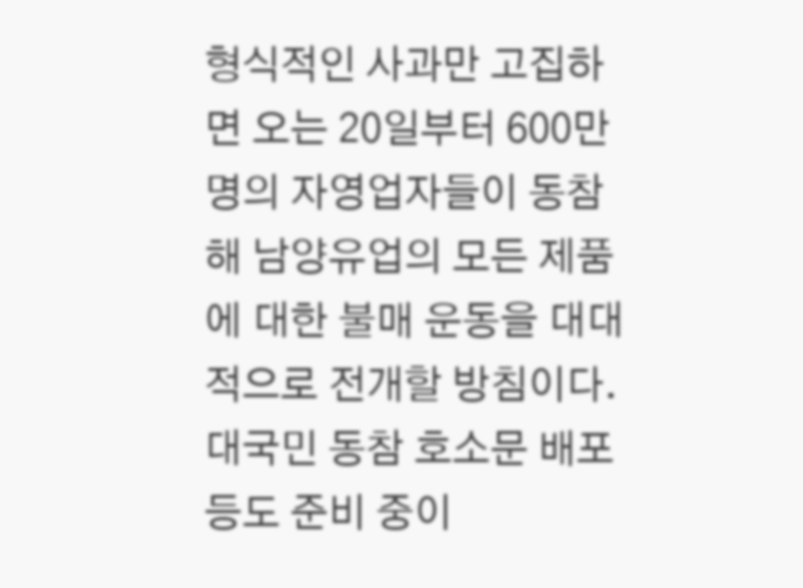형식적인 사과만 고집하면 오는 20일부터 600만명의 자영업자들이 동참해 남양유업의 모든 제품에 대한 불매 운동을 대대적으로 전개할 방침이다. 대국민 동참 호소문 배포 등도 준비 중이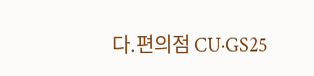다.편의점 CU·GS25